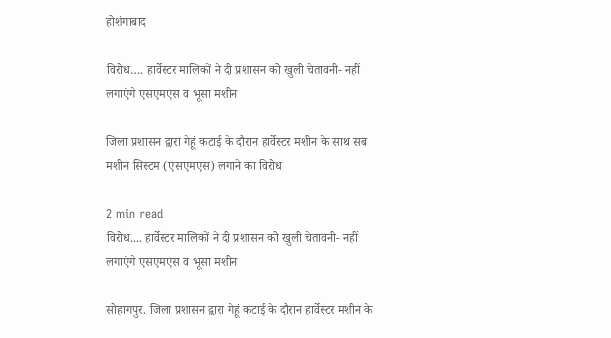होशंगाबाद

विरोध…. हार्वेस्टर मालिकों ने दी प्रशासन को खुली चेतावनी- नहीं लगाएंगे एसएमएस व भूसा मशीन

जिला प्रशासन द्वारा गेहूं कटाई के दौरान हार्वेस्टर मशीन के साथ सब मशीन सिस्टम (एसएमएस) लगाने का विरोध

2 min read
विरोध.... हार्वेस्टर मालिकों ने दी प्रशासन को खुली चेतावनी- नहीं लगाएंगे एसएमएस व भूसा मशीन

सोहागपुर. जिला प्रशासन द्वारा गेहूं कटाई के दौरान हार्वेस्टर मशीन के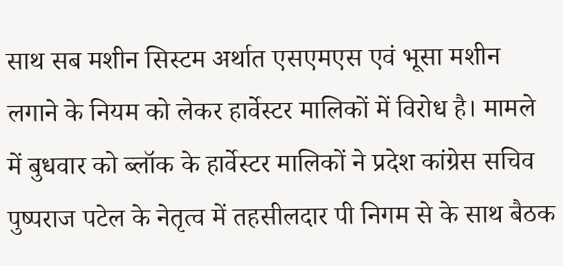साथ सब मशीन सिस्टम अर्थात एसएमएस एवं भूसा मशीन लगाने के नियम को लेकर हार्वेस्टर मालिकों में विरोध है। मामले में बुधवार को ब्लॉक के हार्वेस्टर मालिकों ने प्रदेश कांग्रेस सचिव पुष्पराज पटेल के नेतृत्व में तहसीलदार पी निगम से के साथ बैठक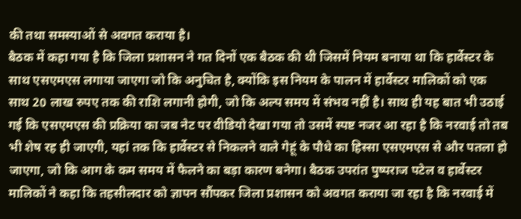की तथा समस्याओं से अवगत कराया है।
बैठक में कहा गया है कि जिला प्रशासन ने गत दिनों एक बैठक की थी जिसमें नियम बनाया था कि हार्वेस्टर के साथ एसएमएस लगाया जाएगा जो कि अनुचित है, क्योंकि इस नियम के पालन में हार्वेस्टर मालिकों को एक साथ 20 लाख रुपए तक की राशि लगानी होगी, जो कि अल्प समय में संभव नहीं है। साथ ही यह बात भी उठाई गई कि एसएमएस की प्रक्रिया का जब नेट पर वीडियो देखा गया तो उसमें स्पष्ट नजर आ रहा है कि नरवाई तो तब भी शेष रह ही जाएगी, यहां तक कि हार्वेस्टर से निकलने वाले गेहूं के पौधे का हिस्सा एसएमएस से और पतला हो जाएगा, जो कि आग के कम समय में फैलने का बड़ा कारण बनेगा। बैठक उपरांत पुष्पराज पटेल व हार्वेस्टर मालिकों ने कहा कि तहसीलदार को ज्ञापन सौंपकर जिला प्रशासन को अवगत कराया जा रहा है कि नरवाई में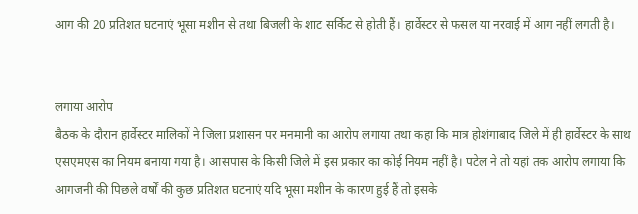आग की 20 प्रतिशत घटनाएं भूसा मशीन से तथा बिजली के शाट सर्किट से होती हैं। हार्वेस्टर से फसल या नरवाई में आग नहीं लगती है।


लगाया आरोप
बैठक के दौरान हार्वेस्टर मालिकों ने जिला प्रशासन पर मनमानी का आरोप लगाया तथा कहा कि मात्र होशंगाबाद जिले में ही हार्वेस्टर के साथ एसएमएस का नियम बनाया गया है। आसपास के किसी जिले में इस प्रकार का कोई नियम नहीं है। पटेल ने तो यहां तक आरोप लगाया कि आगजनी की पिछले वर्षों की कुछ प्रतिशत घटनाएं यदि भूसा मशीन के कारण हुई हैं तो इसके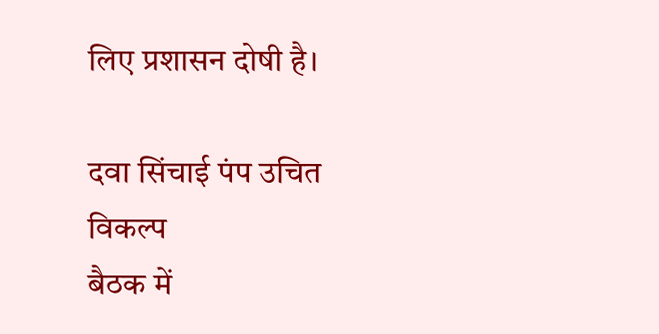लिए प्रशासन दोषी है।

दवा सिंचाई पंप उचित विकल्प
बैठक में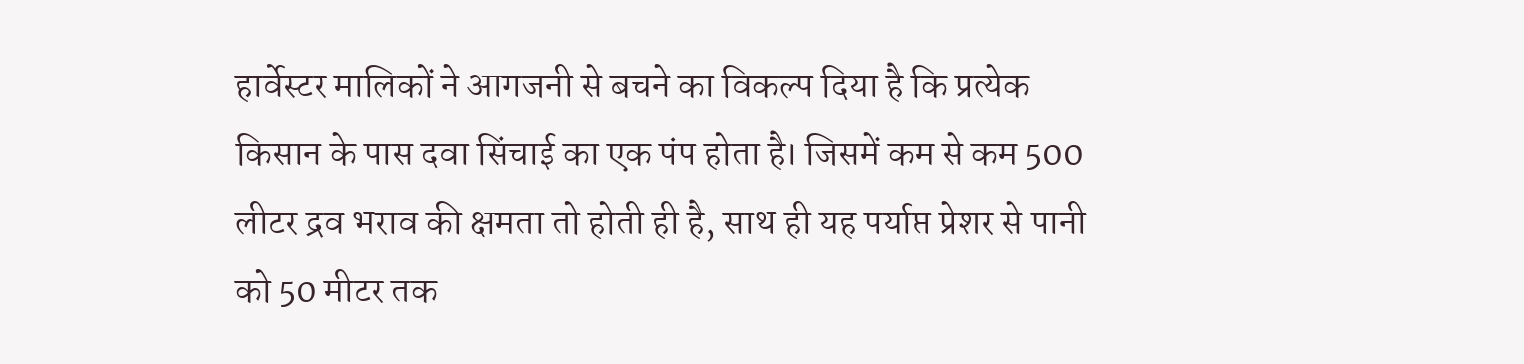हार्वेस्टर मालिकों ने आगजनी से बचने का विकल्प दिया है कि प्रत्येक किसान के पास दवा सिंचाई का एक पंप होता है। जिसमें कम से कम 500 लीटर द्रव भराव की क्षमता तो होती ही है, साथ ही यह पर्याप्त प्रेशर से पानी को 50 मीटर तक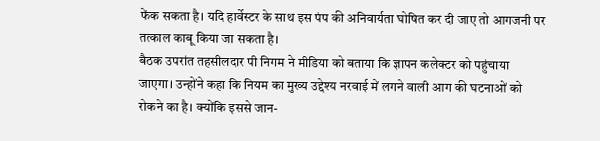फेंक सकता है। यदि हार्वेस्टर के साथ इस पंप की अनिवार्यता घोषित कर दी जाए तो आगजनी पर तत्काल काबू किया जा सकता है।
बैठक उपरांत तहसीलदार पी निगम ने मीडिया को बताया कि ज्ञापन कलेक्टर को पहुंचाया जाएगा। उन्होंने कहा कि नियम का मुख्य उद्देश्य नरवाई में लगने वाली आग की घटनाओं को रोकने का है। क्योंकि इससे जान-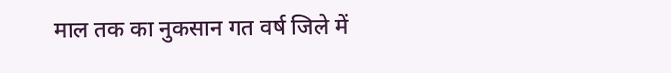माल तक का नुकसान गत वर्ष जिले में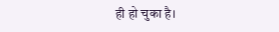ही हो चुका है।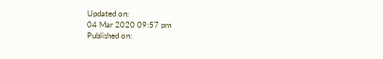Updated on:
04 Mar 2020 09:57 pm
Published on: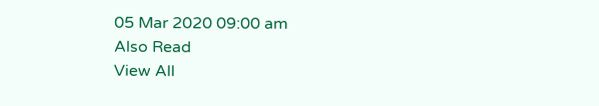05 Mar 2020 09:00 am
Also Read
View All